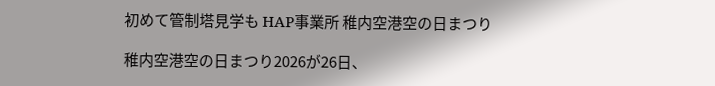初めて管制塔見学も HAP事業所 稚内空港空の日まつり

稚内空港空の日まつり2026が26日、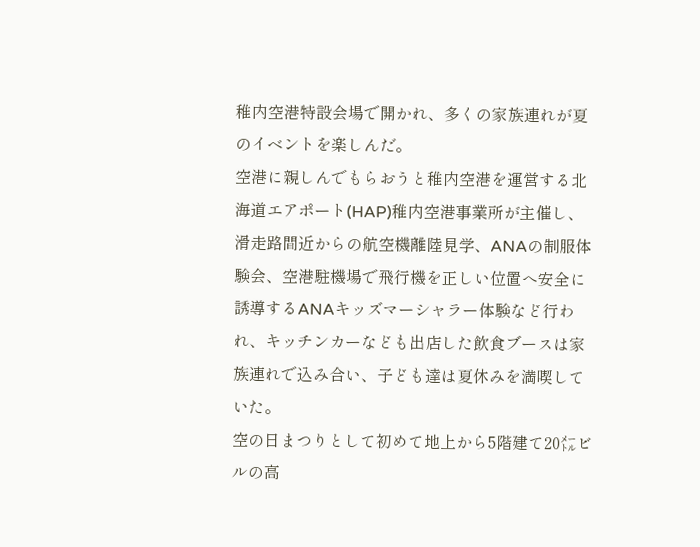稚内空港特設会場で開かれ、多くの家族連れが夏のイベントを楽しんだ。
空港に親しんでもらおうと稚内空港を運営する北海道エアポート(HAP)稚内空港事業所が主催し、滑走路間近からの航空機離陸見学、ANAの制服体験会、空港駐機場で飛行機を正しい位置へ安全に誘導するANAキッズマーシャラー体験など行われ、キッチンカーなども出店した飲食ブースは家族連れで込み合い、子ども達は夏休みを満喫していた。
空の日まつりとして初めて地上から5階建て20㍍ビルの高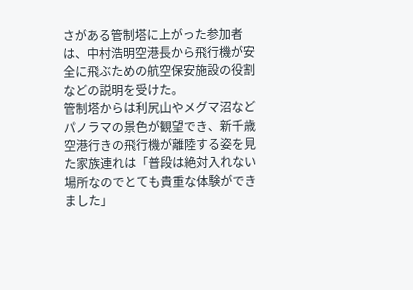さがある管制塔に上がった参加者は、中村浩明空港長から飛行機が安全に飛ぶための航空保安施設の役割などの説明を受けた。
管制塔からは利尻山やメグマ沼などパノラマの景色が観望でき、新千歳空港行きの飛行機が離陸する姿を見た家族連れは「普段は絶対入れない場所なのでとても貴重な体験ができました」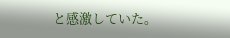と感激していた。